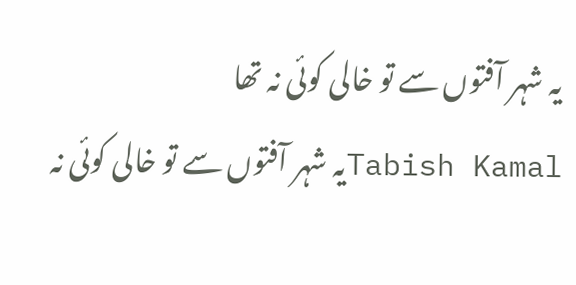یہ شہر آفتوں سے تو خالی کوئی نہ تھا
Tabish Kamalیہ شہر آفتوں سے تو خالی کوئی نہ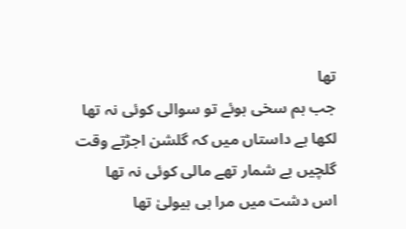تھا
جب ہم سخی ہوئے تو سوالی کوئی نہ تھا
لکھا ہے داستاں میں کہ گلشن اجڑتے وقت
گلچیں بے شمار تھے مالی کوئی نہ تھا
اس دشت میں مرا ہی ہیولیٰ تھا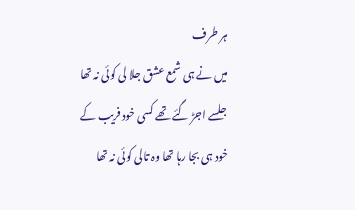ہر طرف
میں نے ہی شمع عشق جلا لی کوئی نہ تھا
جلسے اجڑ گئے تھے کسی خود فریب کے
خود ہی بجا رہا تھا وہ تالی کوئی نہ تھا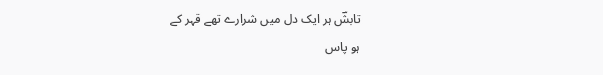تابشؔ ہر ایک دل میں شرارے تھے قہر کے
ہو پاس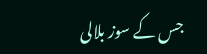جس کے سوز بلالی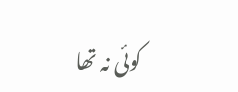کوئی نہ تھا